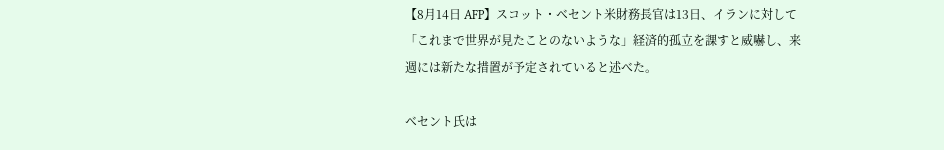【8月14日 AFP】スコット・ベセント米財務長官は13日、イランに対して「これまで世界が見たことのないような」経済的孤立を課すと威嚇し、来週には新たな措置が予定されていると述べた。

ベセント氏は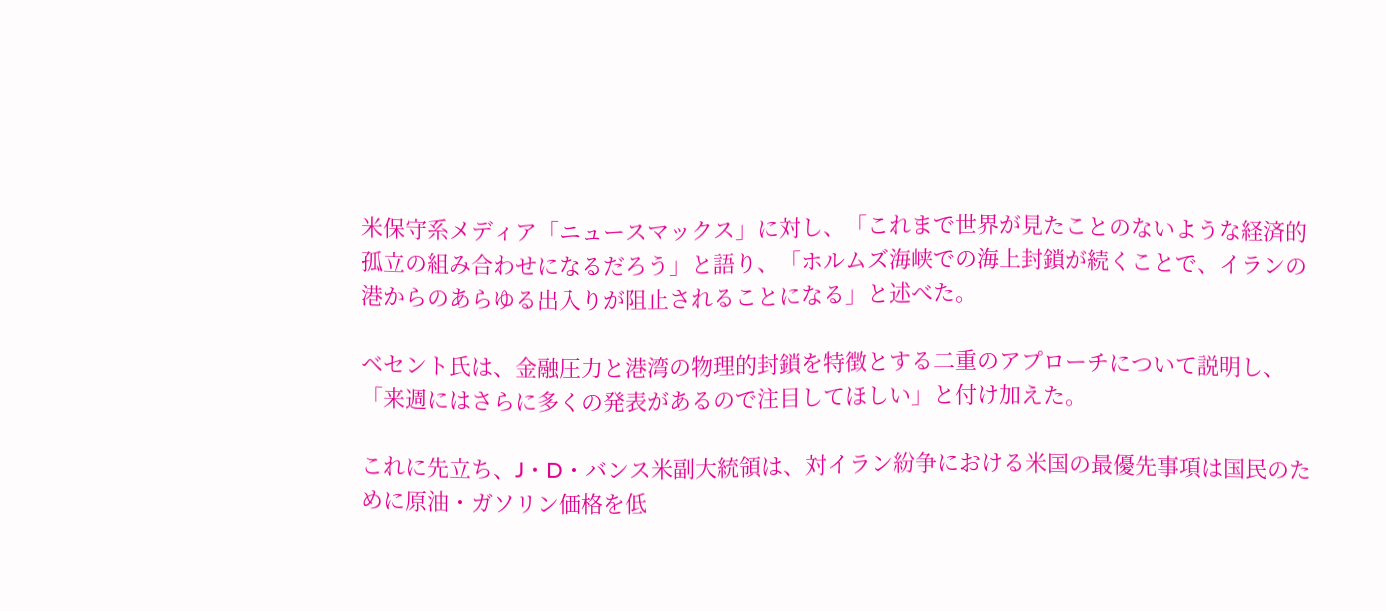米保守系メディア「ニュースマックス」に対し、「これまで世界が見たことのないような経済的孤立の組み合わせになるだろう」と語り、「ホルムズ海峡での海上封鎖が続くことで、イランの港からのあらゆる出入りが阻止されることになる」と述べた。

ベセント氏は、金融圧力と港湾の物理的封鎖を特徴とする二重のアプローチについて説明し、「来週にはさらに多くの発表があるので注目してほしい」と付け加えた。

これに先立ち、J・D・バンス米副大統領は、対イラン紛争における米国の最優先事項は国民のために原油・ガソリン価格を低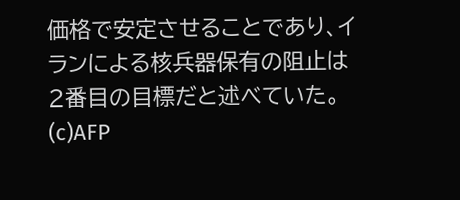価格で安定させることであり、イランによる核兵器保有の阻止は2番目の目標だと述べていた。(c)AFP